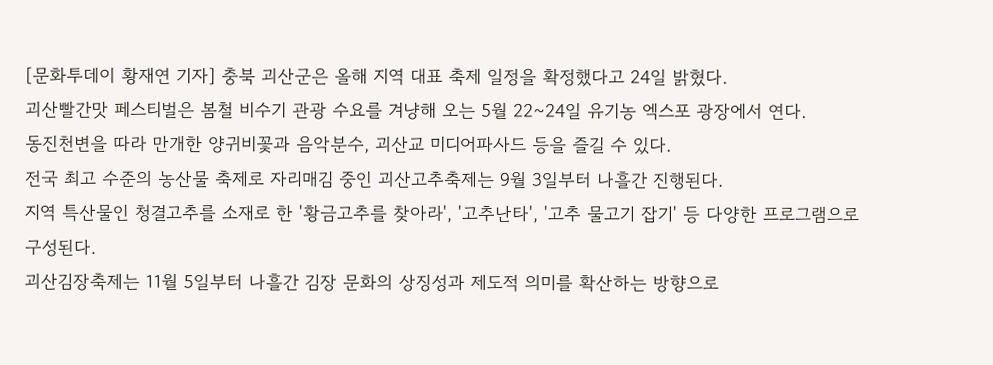[문화투데이 황재연 기자] 충북 괴산군은 올해 지역 대표 축제 일정을 확정했다고 24일 밝혔다.
괴산빨간맛 페스티벌은 봄철 비수기 관광 수요를 겨냥해 오는 5월 22~24일 유기농 엑스포 광장에서 연다.
동진천변을 따라 만개한 양귀비꽃과 음악분수, 괴산교 미디어파사드 등을 즐길 수 있다.
전국 최고 수준의 농산물 축제로 자리매김 중인 괴산고추축제는 9월 3일부터 나흘간 진행된다.
지역 특산물인 청결고추를 소재로 한 '황금고추를 찾아라', '고추난타', '고추 물고기 잡기' 등 다양한 프로그램으로 구성된다.
괴산김장축제는 11월 5일부터 나흘간 김장 문화의 상징성과 제도적 의미를 확산하는 방향으로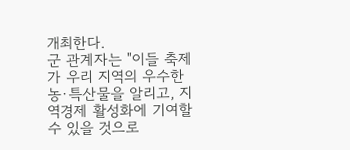개최한다.
군 관계자는 "이들 축제가 우리 지역의 우수한 농·특산물을 알리고, 지역경제 활성화에 기여할 수 있을 것으로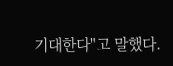기대한다"고 말했다.